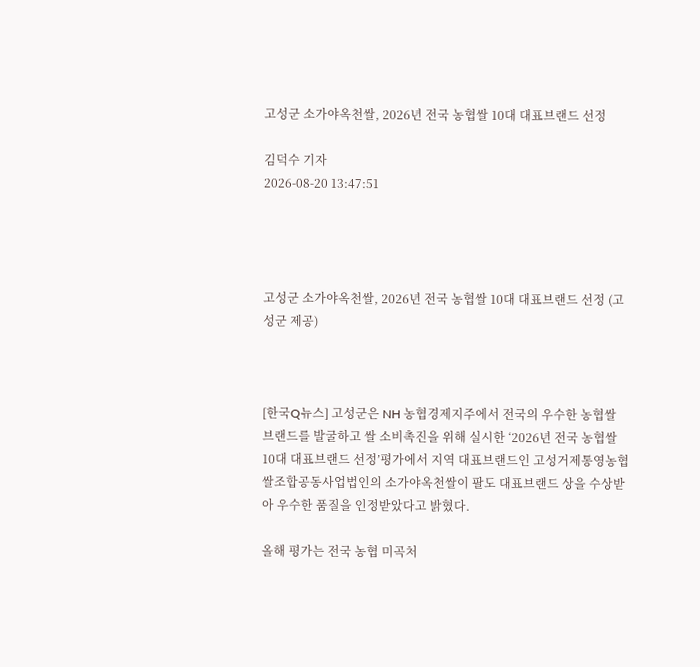고성군 소가야옥천쌀, 2026년 전국 농협쌀 10대 대표브랜드 선정

김덕수 기자
2026-08-20 13:47:51




고성군 소가야옥천쌀, 2026년 전국 농협쌀 10대 대표브랜드 선정 (고성군 제공)



[한국Q뉴스] 고성군은 NH 농협경제지주에서 전국의 우수한 농협쌀 브랜드를 발굴하고 쌀 소비촉진을 위해 실시한 ‘2026년 전국 농협쌀 10대 대표브랜드 선정’평가에서 지역 대표브랜드인 고성거제통영농협쌀조합공동사업법인의 소가야옥천쌀이 팔도 대표브랜드 상을 수상받아 우수한 품질을 인정받았다고 밝혔다.

올해 평가는 전국 농협 미곡처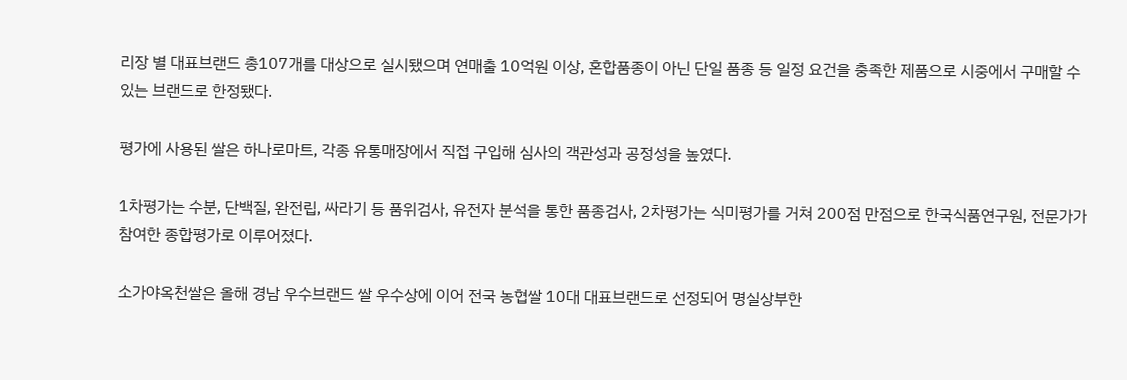리장 별 대표브랜드 총107개를 대상으로 실시됐으며 연매출 10억원 이상, 혼합품종이 아닌 단일 품종 등 일정 요건을 충족한 제품으로 시중에서 구매할 수 있는 브랜드로 한정됐다.

평가에 사용된 쌀은 하나로마트, 각종 유통매장에서 직접 구입해 심사의 객관성과 공정성을 높였다.

1차평가는 수분, 단백질, 완전립, 싸라기 등 품위검사, 유전자 분석을 통한 품종검사, 2차평가는 식미평가를 거쳐 200점 만점으로 한국식품연구원, 전문가가 참여한 종합평가로 이루어졌다.

소가야옥천쌀은 올해 경남 우수브랜드 쌀 우수상에 이어 전국 농협쌀 10대 대표브랜드로 선정되어 명실상부한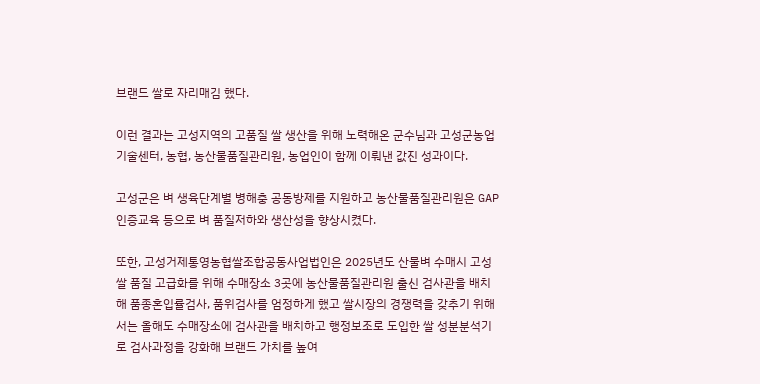브랜드 쌀로 자리매김 했다.

이런 결과는 고성지역의 고품질 쌀 생산을 위해 노력해온 군수님과 고성군농업기술센터, 농협, 농산물품질관리원, 농업인이 함께 이뤄낸 값진 성과이다.

고성군은 벼 생육단계별 병해충 공동방제를 지원하고 농산물품질관리원은 GAP 인증교육 등으로 벼 품질저하와 생산성을 향상시켰다.

또한, 고성거제통영농협쌀조합공동사업법인은 2025년도 산물벼 수매시 고성쌀 품질 고급화를 위해 수매장소 3곳에 농산물품질관리원 출신 검사관을 배치해 품종혼입률검사, 품위검사를 엄정하게 했고 쌀시장의 경쟁력을 갖추기 위해 서는 올해도 수매장소에 검사관을 배치하고 행정보조로 도입한 쌀 성분분석기로 검사과정을 강화해 브랜드 가치를 높여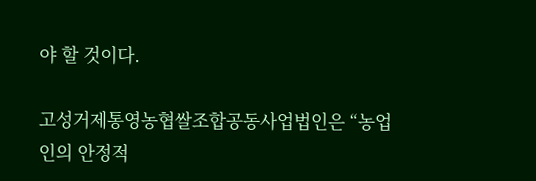야 할 것이다.

고성거제통영농협쌀조합공동사업법인은 “농업인의 안정적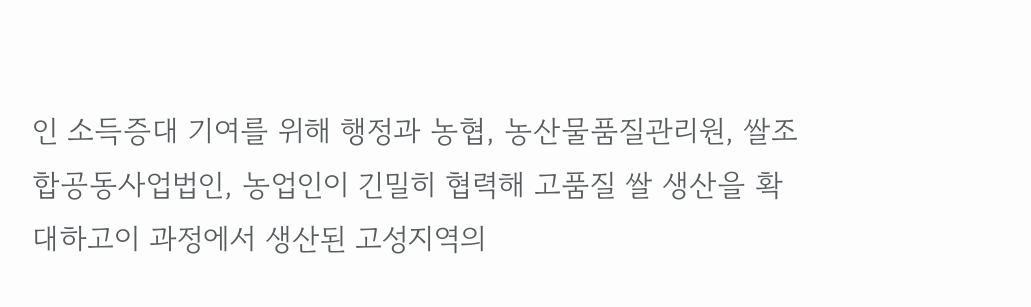인 소득증대 기여를 위해 행정과 농협, 농산물품질관리원, 쌀조합공동사업법인, 농업인이 긴밀히 협력해 고품질 쌀 생산을 확대하고이 과정에서 생산된 고성지역의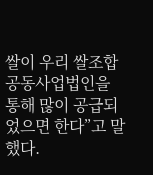쌀이 우리 쌀조합공동사업법인을 통해 많이 공급되었으면 한다”고 말했다.